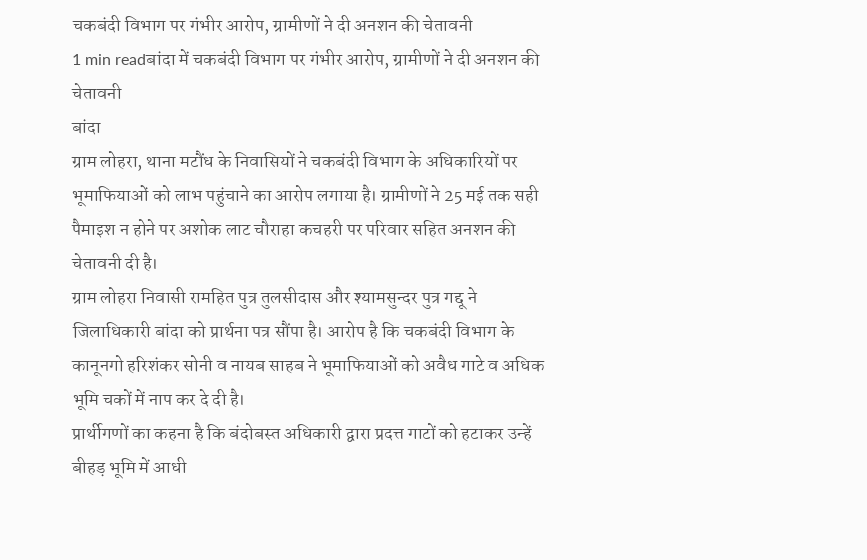चकबंदी विभाग पर गंभीर आरोप, ग्रामीणों ने दी अनशन की चेतावनी
1 min readबांदा में चकबंदी विभाग पर गंभीर आरोप, ग्रामीणों ने दी अनशन की चेतावनी
बांदा
ग्राम लोहरा, थाना मटौंध के निवासियों ने चकबंदी विभाग के अधिकारियों पर भूमाफियाओं को लाभ पहुंचाने का आरोप लगाया है। ग्रामीणों ने 25 मई तक सही पैमाइश न होने पर अशोक लाट चौराहा कचहरी पर परिवार सहित अनशन की चेतावनी दी है।
ग्राम लोहरा निवासी रामहित पुत्र तुलसीदास और श्यामसुन्दर पुत्र गद्दू ने जिलाधिकारी बांदा को प्रार्थना पत्र सौंपा है। आरोप है कि चकबंदी विभाग के कानूनगो हरिशंकर सोनी व नायब साहब ने भूमाफियाओं को अवैध गाटे व अधिक भूमि चकों में नाप कर दे दी है।
प्रार्थीगणों का कहना है कि बंदोबस्त अधिकारी द्वारा प्रदत्त गाटों को हटाकर उन्हें बीहड़ भूमि में आधी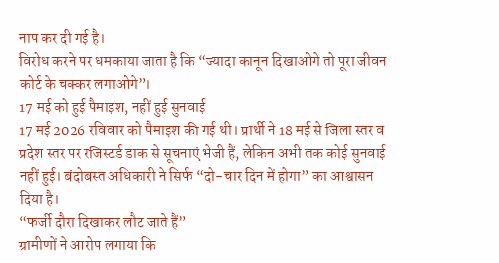नाप कर दी गई है।
विरोध करने पर धमकाया जाता है कि “ज्यादा कानून दिखाओगे तो पूरा जीवन कोर्ट के चक्कर लगाओगे”।
17 मई को हुई पैमाइश, नहीं हुई सुनवाई
17 मई 2026 रविवार को पैमाइश की गई थी। प्रार्थी ने 18 मई से जिला स्तर व प्रदेश स्तर पर रजिस्टर्ड डाक से सूचनाएं भेजी हैं, लेकिन अभी तक कोई सुनवाई नहीं हुई। बंदोबस्त अधिकारी ने सिर्फ “दो-चार दिन में होगा” का आश्वासन दिया है।
“फर्जी दौरा दिखाकर लौट जाते हैं”
ग्रामीणों ने आरोप लगाया कि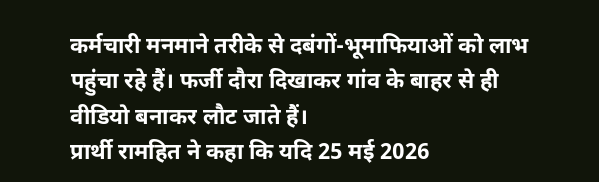कर्मचारी मनमाने तरीके से दबंगों-भूमाफियाओं को लाभ पहुंचा रहे हैं। फर्जी दौरा दिखाकर गांव के बाहर से ही वीडियो बनाकर लौट जाते हैं।
प्रार्थी रामहित ने कहा कि यदि 25 मई 2026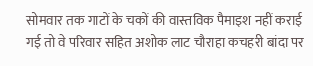सोमवार तक गाटों के चकों की वास्तविक पैमाइश नहीं कराई गई तो वे परिवार सहित अशोक लाट चौराहा कचहरी बांदा पर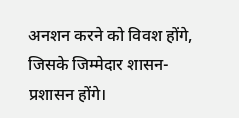अनशन करने को विवश होंगे, जिसके जिम्मेदार शासन-प्रशासन होंगे।